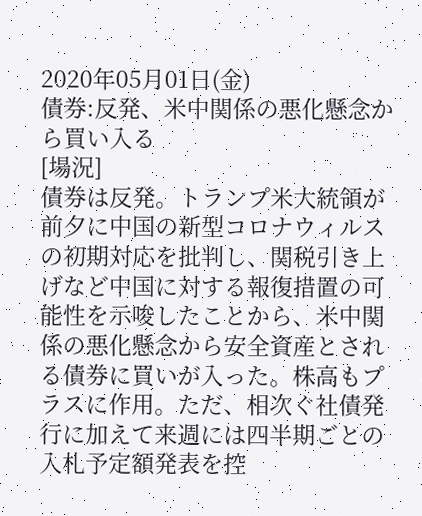2020年05月01日(金)
債券:反発、米中関係の悪化懸念から買い入る
[場況]
債券は反発。トランプ米大統領が前夕に中国の新型コロナウィルスの初期対応を批判し、関税引き上げなど中国に対する報復措置の可能性を示唆したことから、米中関係の悪化懸念から安全資産とされる債券に買いが入った。株高もプラスに作用。ただ、相次ぐ社債発行に加えて来週には四半期ごとの入札予定額発表を控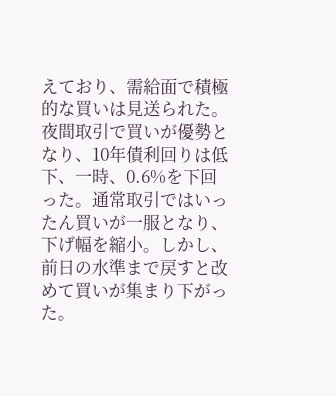えており、需給面で積極的な買いは見送られた。
夜間取引で買いが優勢となり、10年債利回りは低下、一時、0.6%を下回った。通常取引ではいったん買いが一服となり、下げ幅を縮小。しかし、前日の水準まで戻すと改めて買いが集まり下がった。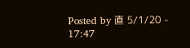Posted by 直 5/1/20 - 17:47